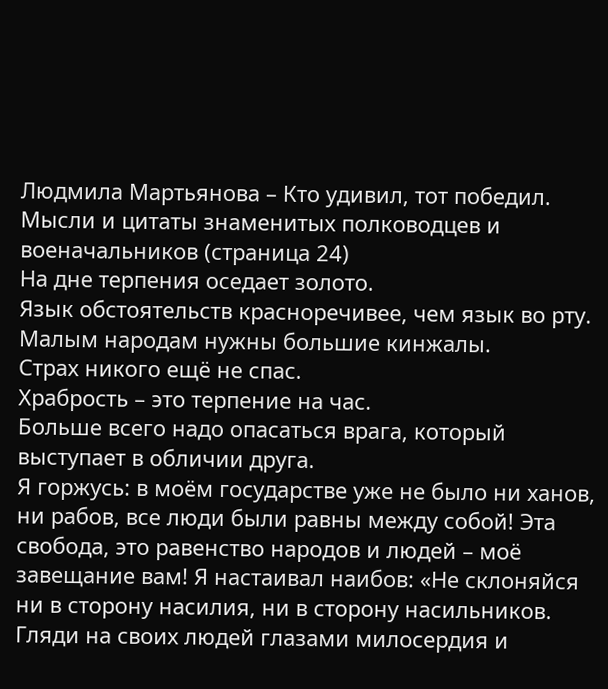Людмила Мартьянова – Кто удивил, тот победил. Мысли и цитаты знаменитых полководцев и военачальников (страница 24)
На дне терпения оседает золото.
Язык обстоятельств красноречивее, чем язык во рту.
Малым народам нужны большие кинжалы.
Страх никого ещё не спас.
Храбрость – это терпение на час.
Больше всего надо опасаться врага, который выступает в обличии друга.
Я горжусь: в моём государстве уже не было ни ханов, ни рабов, все люди были равны между собой! Эта свобода, это равенство народов и людей – моё завещание вам! Я настаивал наибов: «Не склоняйся ни в сторону насилия, ни в сторону насильников. Гляди на своих людей глазами милосердия и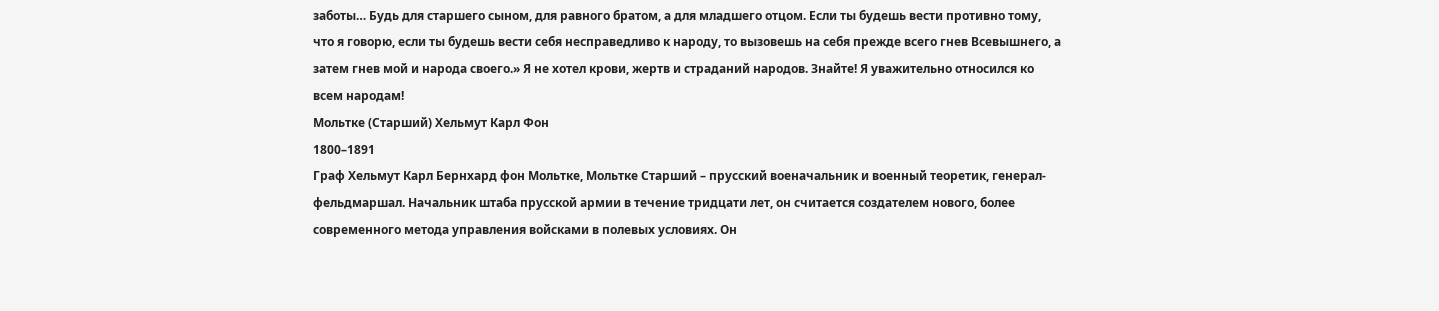заботы… Будь для старшего сыном, для равного братом, а для младшего отцом. Если ты будешь вести противно тому, что я говорю, если ты будешь вести себя несправедливо к народу, то вызовешь на себя прежде всего гнев Всевышнего, а затем гнев мой и народа своего.» Я не хотел крови, жертв и страданий народов. Знайте! Я уважительно относился ко всем народам!
Мольтке (Старший) Хельмут Карл Фон
1800–1891
Граф Хельмут Карл Бернхард фон Мольтке, Мольтке Старший – прусский военачальник и военный теоретик, генерал-фельдмаршал. Начальник штаба прусской армии в течение тридцати лет, он считается создателем нового, более современного метода управления войсками в полевых условиях. Он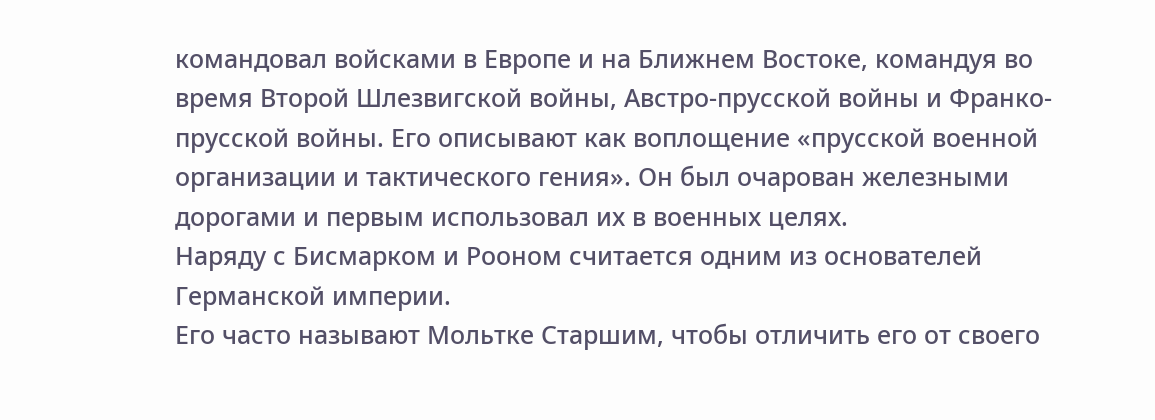командовал войсками в Европе и на Ближнем Востоке, командуя во время Второй Шлезвигской войны, Австро-прусской войны и Франко-прусской войны. Его описывают как воплощение «прусской военной организации и тактического гения». Он был очарован железными дорогами и первым использовал их в военных целях.
Наряду с Бисмарком и Рооном считается одним из основателей Германской империи.
Его часто называют Мольтке Старшим, чтобы отличить его от своего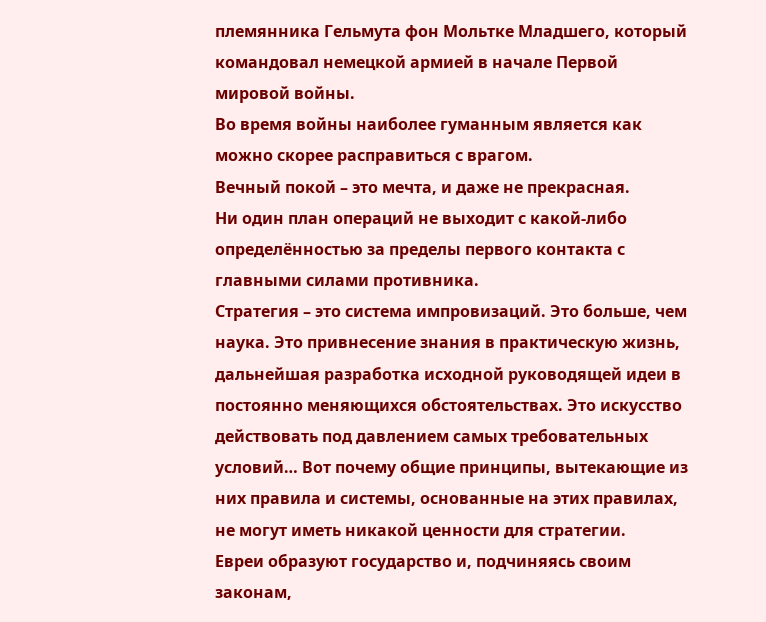племянника Гельмута фон Мольтке Младшего, который командовал немецкой армией в начале Первой мировой войны.
Во время войны наиболее гуманным является как можно скорее расправиться с врагом.
Вечный покой – это мечта, и даже не прекрасная.
Ни один план операций не выходит с какой-либо определённостью за пределы первого контакта с главными силами противника.
Стратегия – это система импровизаций. Это больше, чем наука. Это привнесение знания в практическую жизнь, дальнейшая разработка исходной руководящей идеи в постоянно меняющихся обстоятельствах. Это искусство действовать под давлением самых требовательных условий… Вот почему общие принципы, вытекающие из них правила и системы, основанные на этих правилах, не могут иметь никакой ценности для стратегии.
Евреи образуют государство и, подчиняясь своим законам,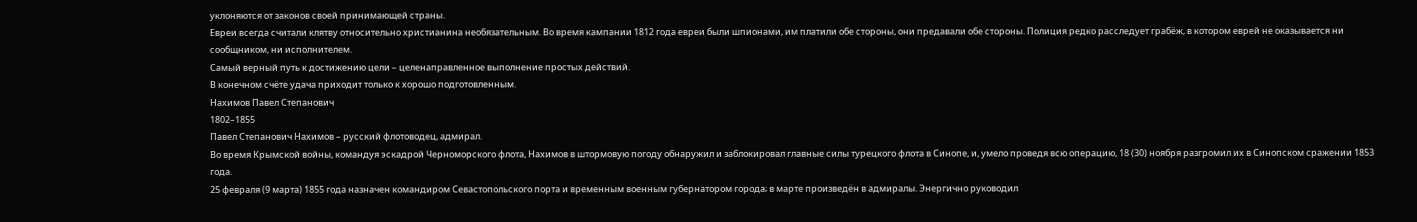уклоняются от законов своей принимающей страны.
Евреи всегда считали клятву относительно христианина необязательным. Во время кампании 1812 года евреи были шпионами, им платили обе стороны, они предавали обе стороны. Полиция редко расследует грабёж, в котором еврей не оказывается ни сообщником, ни исполнителем.
Самый верный путь к достижению цели – целенаправленное выполнение простых действий.
В конечном счёте удача приходит только к хорошо подготовленным.
Нахимов Павел Степанович
1802–1855
Павел Степанович Нахимов – русский флотоводец, адмирал.
Во время Крымской войны, командуя эскадрой Черноморского флота, Нахимов в штормовую погоду обнаружил и заблокировал главные силы турецкого флота в Синопе, и, умело проведя всю операцию, 18 (30) ноября разгромил их в Синопском сражении 1853 года.
25 февраля (9 марта) 1855 года назначен командиром Севастопольского порта и временным военным губернатором города; в марте произведён в адмиралы. Энергично руководил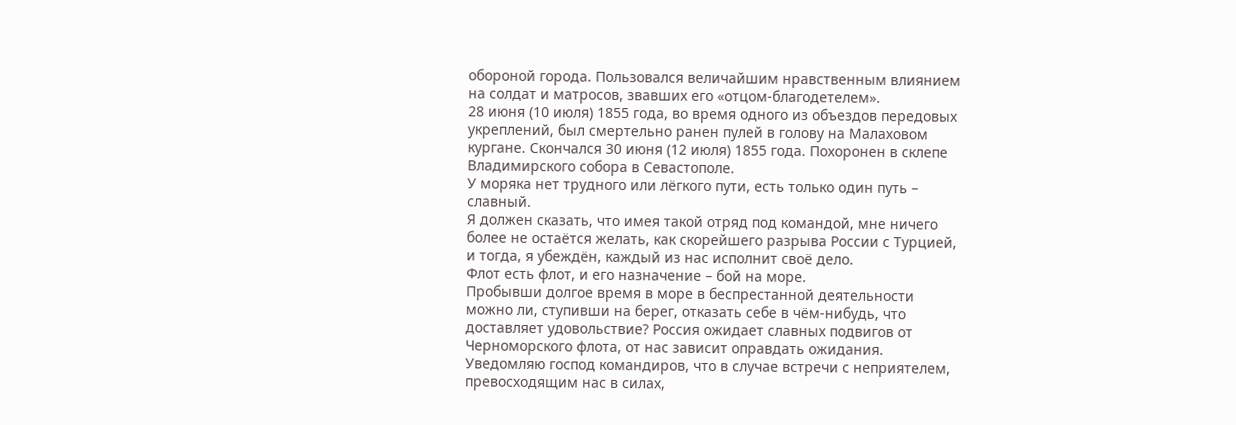обороной города. Пользовался величайшим нравственным влиянием на солдат и матросов, звавших его «отцом-благодетелем».
28 июня (10 июля) 1855 года, во время одного из объездов передовых укреплений, был смертельно ранен пулей в голову на Малаховом кургане. Скончался 30 июня (12 июля) 1855 года. Похоронен в склепе Владимирского собора в Севастополе.
У моряка нет трудного или лёгкого пути, есть только один путь – славный.
Я должен сказать, что имея такой отряд под командой, мне ничего более не остаётся желать, как скорейшего разрыва России с Турцией, и тогда, я убеждён, каждый из нас исполнит своё дело.
Флот есть флот, и его назначение – бой на море.
Пробывши долгое время в море в беспрестанной деятельности можно ли, ступивши на берег, отказать себе в чём-нибудь, что доставляет удовольствие? Россия ожидает славных подвигов от Черноморского флота, от нас зависит оправдать ожидания.
Уведомляю господ командиров, что в случае встречи с неприятелем, превосходящим нас в силах,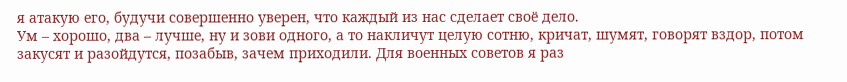я атакую его, будучи совершенно уверен, что каждый из нас сделает своё дело.
Ум – хорошо, два – лучше, ну и зови одного, а то накличут целую сотню, кричат, шумят, говорят вздор, потом закусят и разойдутся, позабыв, зачем приходили. Для военных советов я раз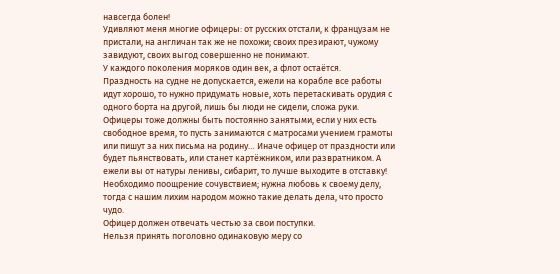навсегда болен!
Удивляют меня многие офицеры: от русских отстали, к французам не пристали, на англичан так же не похожи; своих презирают, чужому завидуют, своих выгод совершенно не понимают.
У каждого поколения моряков один век, а флот остаётся.
Праздность на судне не допускается, ежели на корабле все работы идут хорошо, то нужно придумать новые, хоть перетаскивать орудия с одного борта на другой, лишь бы люди не сидели, сложа руки. Офицеры тоже должны быть постоянно занятыми, если у них есть свободное время, то пусть занимаются с матросами учением грамоты или пишут за них письма на родину… Иначе офицер от праздности или будет пьянствовать, или станет картёжником, или развратником. А ежели вы от натуры ленивы, сибарит, то лучше выходите в отставку!
Необходимо поощрение сочувствием; нужна любовь к своему делу, тогда с нашим лихим народом можно такие делать дела, что просто чудо.
Офицер должен отвечать честью за свои поступки.
Нельзя принять поголовно одинаковую меру со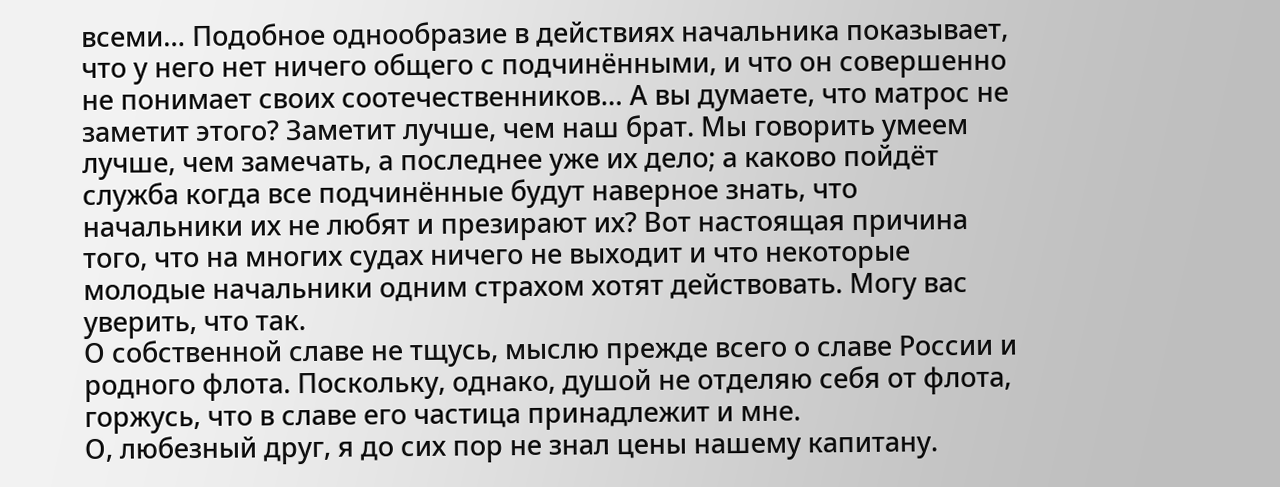всеми… Подобное однообразие в действиях начальника показывает, что у него нет ничего общего с подчинёнными, и что он совершенно не понимает своих соотечественников… А вы думаете, что матрос не заметит этого? Заметит лучше, чем наш брат. Мы говорить умеем лучше, чем замечать, а последнее уже их дело; а каково пойдёт служба когда все подчинённые будут наверное знать, что начальники их не любят и презирают их? Вот настоящая причина того, что на многих судах ничего не выходит и что некоторые молодые начальники одним страхом хотят действовать. Могу вас уверить, что так.
О собственной славе не тщусь, мыслю прежде всего о славе России и родного флота. Поскольку, однако, душой не отделяю себя от флота, горжусь, что в славе его частица принадлежит и мне.
О, любезный друг, я до сих пор не знал цены нашему капитану.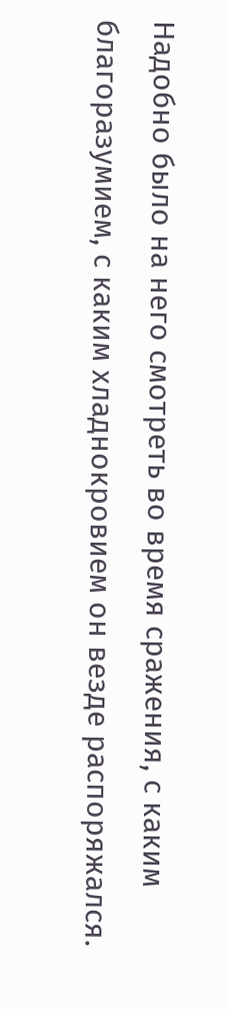Надобно было на него смотреть во время сражения, с каким благоразумием, с каким хладнокровием он везде распоряжался.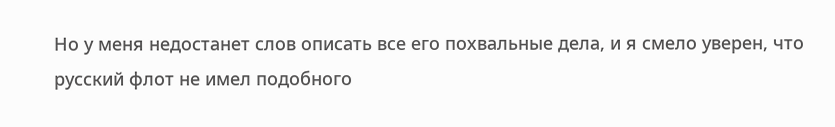Но у меня недостанет слов описать все его похвальные дела, и я смело уверен, что русский флот не имел подобного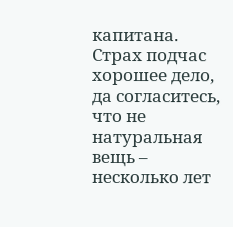капитана.
Страх подчас хорошее дело, да согласитесь, что не натуральная вещь – несколько лет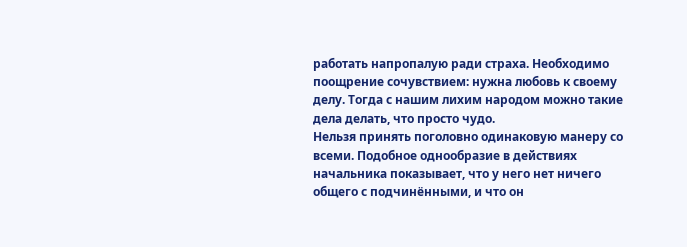работать напропалую ради страха. Необходимо поощрение сочувствием: нужна любовь к своему делу. Тогда с нашим лихим народом можно такие дела делать, что просто чудо.
Нельзя принять поголовно одинаковую манеру со всеми. Подобное однообразие в действиях начальника показывает, что у него нет ничего общего с подчинёнными, и что он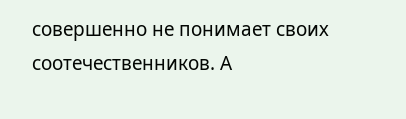совершенно не понимает своих соотечественников. А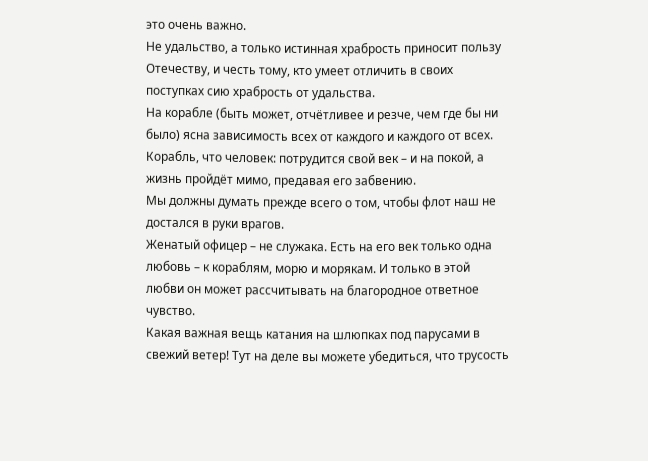это очень важно.
Не удальство, а только истинная храбрость приносит пользу Отечеству, и честь тому, кто умеет отличить в своих поступках сию храбрость от удальства.
На корабле (быть может, отчётливее и резче, чем где бы ни было) ясна зависимость всех от каждого и каждого от всех.
Корабль, что человек: потрудится свой век – и на покой, а жизнь пройдёт мимо, предавая его забвению.
Мы должны думать прежде всего о том, чтобы флот наш не достался в руки врагов.
Женатый офицер – не служака. Есть на его век только одна любовь – к кораблям, морю и морякам. И только в этой любви он может рассчитывать на благородное ответное чувство.
Какая важная вещь катания на шлюпках под парусами в свежий ветер! Тут на деле вы можете убедиться, что трусость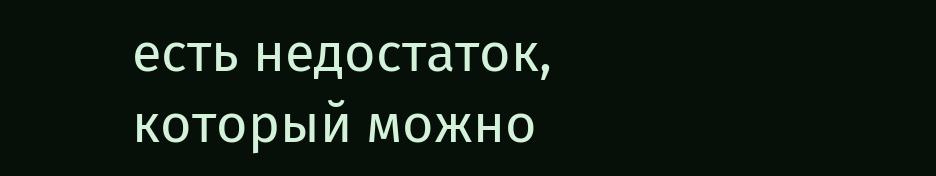есть недостаток, который можно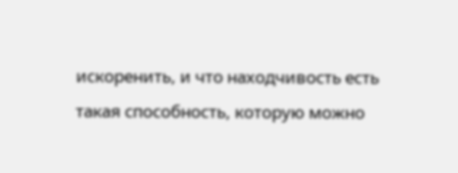искоренить, и что находчивость есть такая способность, которую можно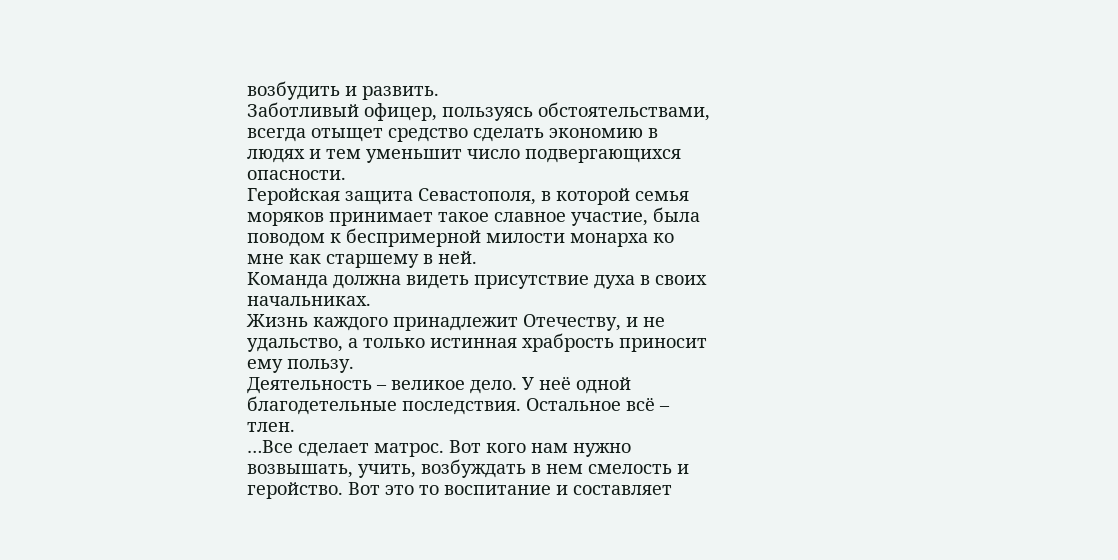возбудить и развить.
Заботливый офицер, пользуясь обстоятельствами, всегда отыщет средство сделать экономию в людях и тем уменьшит число подвергающихся опасности.
Геройская защита Севастополя, в которой семья моряков принимает такое славное участие, была поводом к беспримерной милости монарха ко мне как старшему в ней.
Команда должна видеть присутствие духа в своих начальниках.
Жизнь каждого принадлежит Отечеству, и не удальство, а только истинная храбрость приносит ему пользу.
Деятельность – великое дело. У неё одной благодетельные последствия. Остальное всё – тлен.
…Все сделает матрос. Вот кого нам нужно возвышать, учить, возбуждать в нем смелость и геройство. Вот это то воспитание и составляет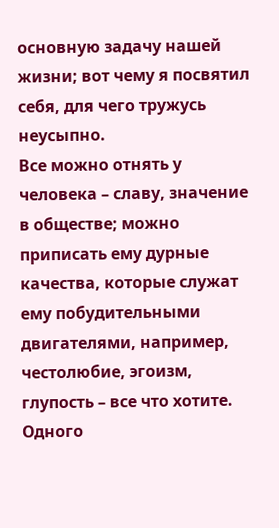основную задачу нашей жизни; вот чему я посвятил себя, для чего тружусь неусыпно.
Все можно отнять у человека – славу, значение в обществе; можно приписать ему дурные качества, которые служат ему побудительными двигателями, например, честолюбие, эгоизм, глупость – все что хотите. Одного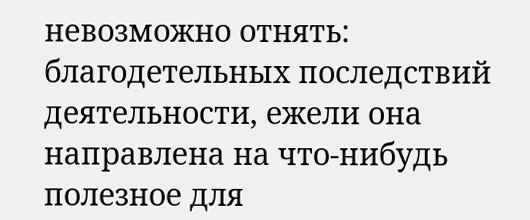невозможно отнять: благодетельных последствий деятельности, ежели она направлена на что-нибудь полезное для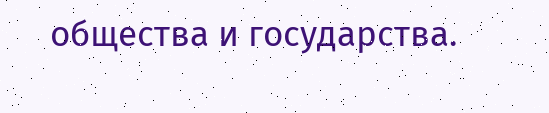общества и государства.